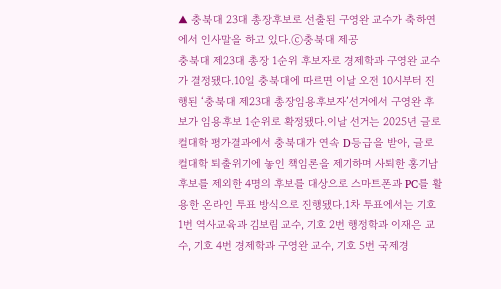▲ 충북대 23대 총장후보로 선출된 구영완 교수가 축하연에서 인사말을 하고 있다.ⓒ충북대 제공
충북대 제23대 총장 1순위 후보자로 경제학과 구영완 교수가 결정됐다.10일 충북대에 따르면 이날 오전 10시부터 진행된 ‘충북대 제23대 총장임용후보자’선거에서 구영완 후보가 임용후보 1순위로 확정됐다.이날 선거는 2025년 글로컬대학 평가결과에서 충북대가 연속 D등급을 받아, 글로컬대학 퇴출위기에 놓인 책임론을 제기하며 사퇴한 홍기남 후보를 제외한 4명의 후보를 대상으로 스마트폰과 PC를 활용한 온라인 투표 방식으로 진행됐다.1차 투표에서는 기호 1번 역사교육과 김보림 교수, 기호 2번 행정학과 이재은 교수, 기호 4번 경제학과 구영완 교수, 기호 5번 국제경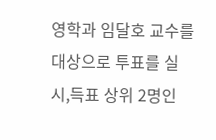영학과 임달호 교수를 대상으로 투표를 실시,득표 상위 2명인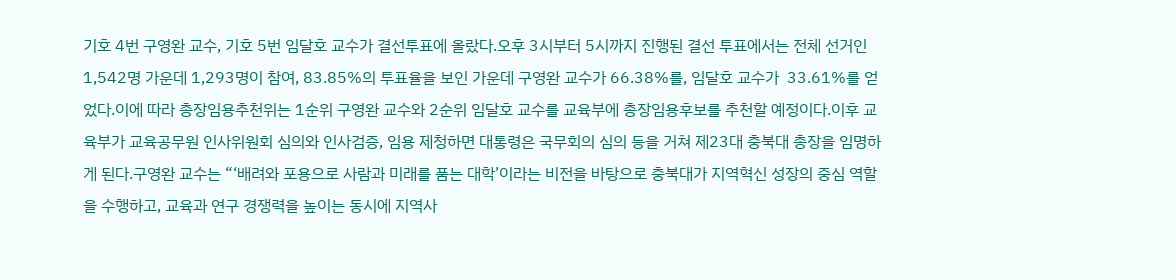기호 4번 구영완 교수, 기호 5번 임달호 교수가 결선투표에 올랐다.오후 3시부터 5시까지 진행된 결선 투표에서는 전체 선거인 1,542명 가운데 1,293명이 참여, 83.85%의 투표율을 보인 가운데 구영완 교수가 66.38%를, 임달호 교수가  33.61%를 얻었다.이에 따라 총장임용추천위는 1순위 구영완 교수와 2순위 임달호 교수를 교육부에 총장임용후보를 추천할 예정이다.이후 교육부가 교육공무원 인사위원회 심의와 인사검증, 임용 제청하면 대통령은 국무회의 심의 등을 거쳐 제23대 충북대 총장을 임명하게 된다.구영완 교수는 “‘배려와 포용으로 사람과 미래를 품는 대학’이라는 비전을 바탕으로 충북대가 지역혁신 성장의 중심 역할을 수행하고, 교육과 연구 경쟁력을 높이는 동시에 지역사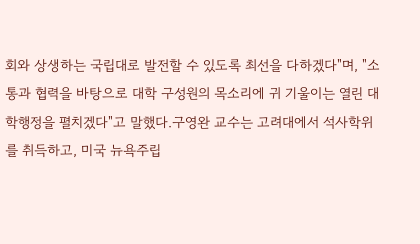회와 상생하는 국립대로 발전할 수 있도록 최선을 다하겠다"며, "소통과 협력을 바탕으로 대학 구성원의 목소리에 귀 기울이는 열린 대학행정을 펼치겠다"고 말했다.구영완 교수는 고려대에서 석사학위를 취득하고, 미국 뉴욕주립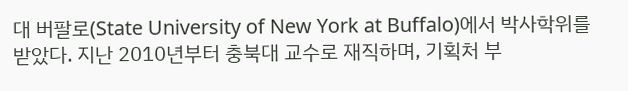대 버팔로(State University of New York at Buffalo)에서 박사학위를 받았다. 지난 2010년부터 충북대 교수로 재직하며, 기획처 부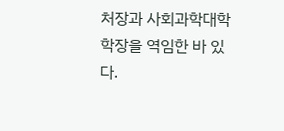처장과 사회과학대학 학장을 역임한 바 있다.